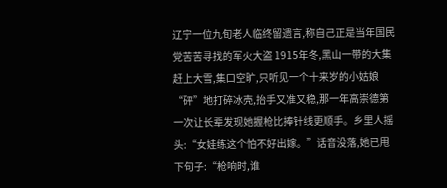辽宁一位九旬老人临终留遗言,称自己正是当年国民党苦苦寻找的军火大盗 1915年冬,黑山一带的大集赶上大雪,集口空旷,只听见一个十来岁的小姑娘“砰”地打碎冰壳,抬手又准又稳,那一年高崇德第一次让长辈发现她握枪比捧针线更顺手。乡里人摇头:“女娃练这个怕不好出嫁。”话音没落,她已甩下句子:“枪响时,谁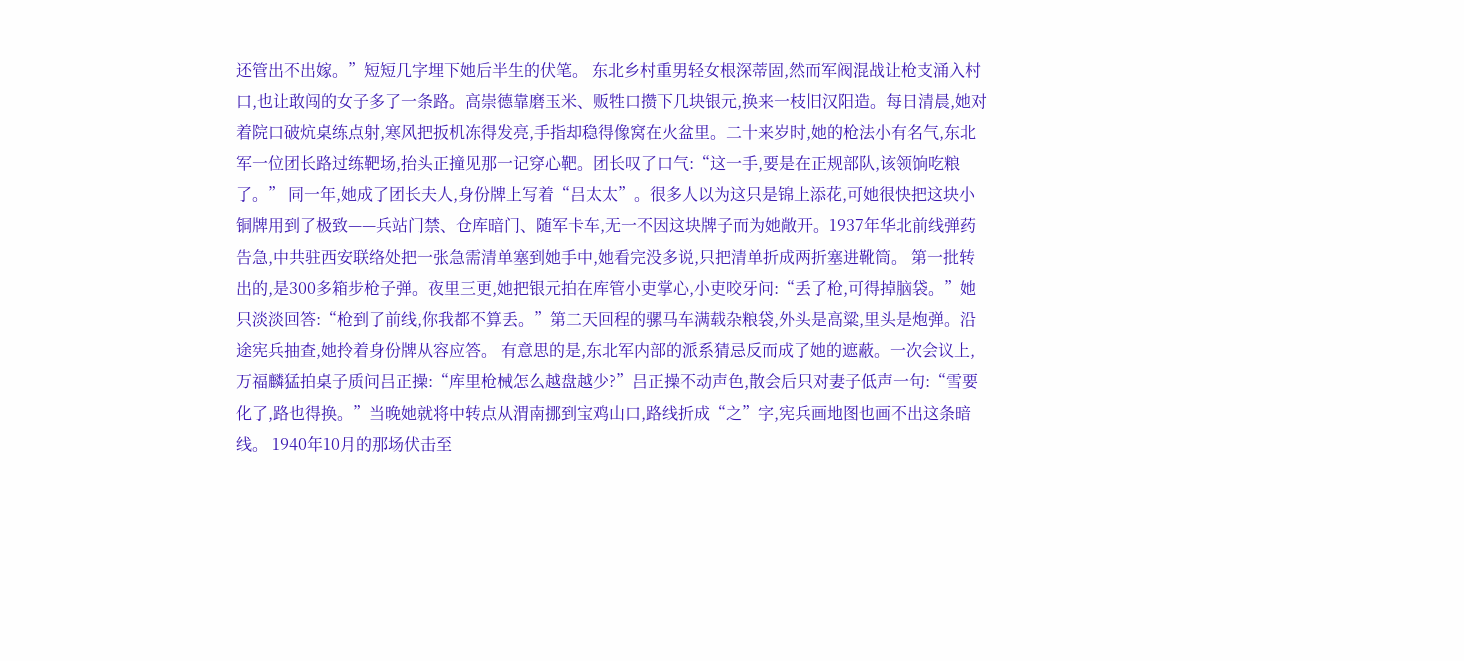还管出不出嫁。”短短几字埋下她后半生的伏笔。 东北乡村重男轻女根深蒂固,然而军阀混战让枪支涌入村口,也让敢闯的女子多了一条路。高崇德靠磨玉米、贩牲口攒下几块银元,换来一枝旧汉阳造。每日清晨,她对着院口破炕桌练点射,寒风把扳机冻得发亮,手指却稳得像窝在火盆里。二十来岁时,她的枪法小有名气,东北军一位团长路过练靶场,抬头正撞见那一记穿心靶。团长叹了口气:“这一手,要是在正规部队,该领饷吃粮了。” 同一年,她成了团长夫人,身份牌上写着“吕太太”。很多人以为这只是锦上添花,可她很快把这块小铜牌用到了极致——兵站门禁、仓库暗门、随军卡车,无一不因这块牌子而为她敞开。1937年华北前线弹药告急,中共驻西安联络处把一张急需清单塞到她手中,她看完没多说,只把清单折成两折塞进靴筒。 第一批转出的,是300多箱步枪子弹。夜里三更,她把银元拍在库管小吏掌心,小吏咬牙问:“丢了枪,可得掉脑袋。”她只淡淡回答:“枪到了前线,你我都不算丢。”第二天回程的骡马车满载杂粮袋,外头是高粱,里头是炮弹。沿途宪兵抽查,她拎着身份牌从容应答。 有意思的是,东北军内部的派系猜忌反而成了她的遮蔽。一次会议上,万福麟猛拍桌子质问吕正操:“库里枪械怎么越盘越少?”吕正操不动声色,散会后只对妻子低声一句:“雪要化了,路也得换。”当晚她就将中转点从渭南挪到宝鸡山口,路线折成“之”字,宪兵画地图也画不出这条暗线。 1940年10月的那场伏击至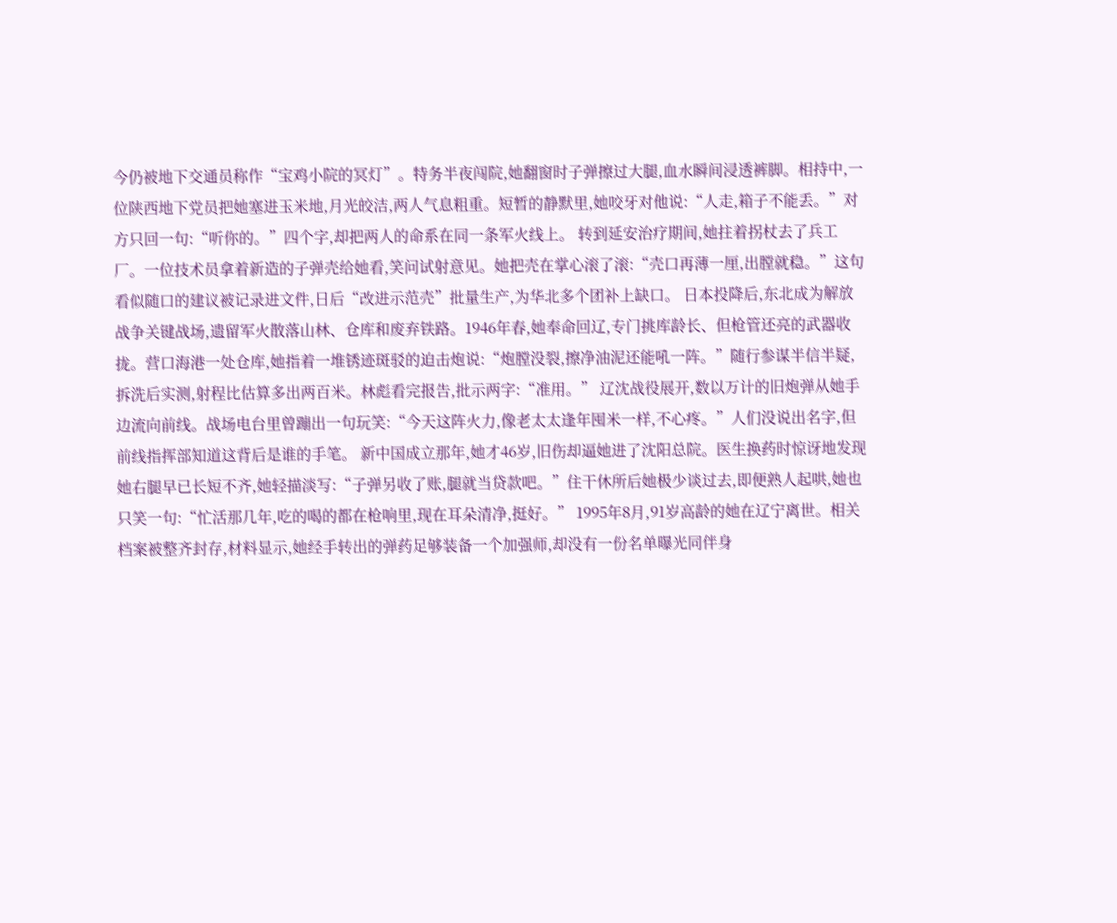今仍被地下交通员称作“宝鸡小院的冥灯”。特务半夜闯院,她翻窗时子弹擦过大腿,血水瞬间浸透裤脚。相持中,一位陕西地下党员把她塞进玉米地,月光皎洁,两人气息粗重。短暂的静默里,她咬牙对他说:“人走,箱子不能丢。”对方只回一句:“听你的。”四个字,却把两人的命系在同一条军火线上。 转到延安治疗期间,她拄着拐杖去了兵工厂。一位技术员拿着新造的子弹壳给她看,笑问试射意见。她把壳在掌心滚了滚:“壳口再薄一厘,出膛就稳。”这句看似随口的建议被记录进文件,日后“改进示范壳”批量生产,为华北多个团补上缺口。 日本投降后,东北成为解放战争关键战场,遗留军火散落山林、仓库和废弃铁路。1946年春,她奉命回辽,专门挑库龄长、但枪管还亮的武器收拢。营口海港一处仓库,她指着一堆锈迹斑驳的迫击炮说:“炮膛没裂,擦净油泥还能吼一阵。”随行参谋半信半疑,拆洗后实测,射程比估算多出两百米。林彪看完报告,批示两字:“准用。” 辽沈战役展开,数以万计的旧炮弹从她手边流向前线。战场电台里曾蹦出一句玩笑:“今天这阵火力,像老太太逢年囤米一样,不心疼。”人们没说出名字,但前线指挥部知道这背后是谁的手笔。 新中国成立那年,她才46岁,旧伤却逼她进了沈阳总院。医生换药时惊讶地发现她右腿早已长短不齐,她轻描淡写:“子弹另收了账,腿就当贷款吧。”住干休所后她极少谈过去,即便熟人起哄,她也只笑一句:“忙活那几年,吃的喝的都在枪响里,现在耳朵清净,挺好。” 1995年8月,91岁高龄的她在辽宁离世。相关档案被整齐封存,材料显示,她经手转出的弹药足够装备一个加强师,却没有一份名单曝光同伴身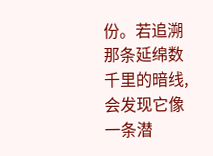份。若追溯那条延绵数千里的暗线,会发现它像一条潜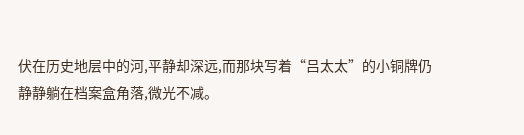伏在历史地层中的河,平静却深远,而那块写着“吕太太”的小铜牌仍静静躺在档案盒角落,微光不减。